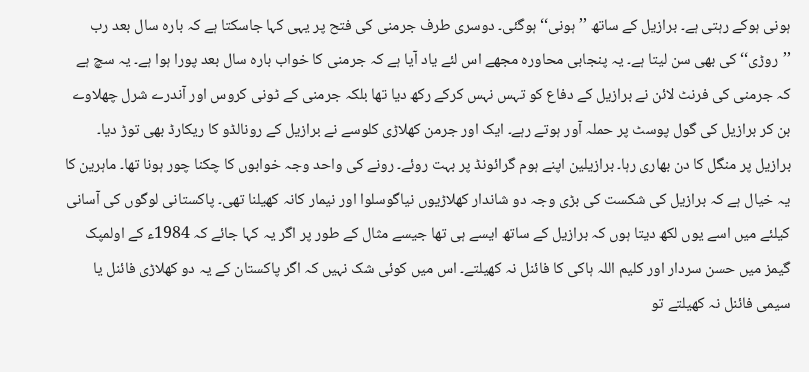ہونی ہوکے رہتی ہے۔ برازیل کے ساتھ ’’ہونی‘‘ ہوگئی۔ دوسری طرف جرمنی کی فتح پر یہی کہا جاسکتا ہے کہ بارہ سال بعد رب ’’روڑی‘‘ کی بھی سن لیتا ہے۔ یہ پنجابی محاورہ مجھے اس لئے یاد آیا ہے کہ جرمنی کا خواب بارہ سال بعد پورا ہوا ہے۔ یہ سچ ہے کہ جرمنی کی فرنٹ لائن نے برازیل کے دفاع کو تہس نہس کرکے رکھ دیا تھا بلکہ جرمنی کے ٹونی کروس اور آندرے شرل چھلاوے بن کر برازیل کی گول پوسٹ پر حملہ آور ہوتے رہے۔ ایک اور جرمن کھلاڑی کلوسے نے برازیل کے رونالڈو کا ریکارڈ بھی توڑ دیا۔ برازیل پر منگل کا دن بھاری رہا۔ برازیلین اپنے ہوم گرائونڈ پر بہت روئے۔ رونے کی واحد وجہ خوابوں کا چکنا چور ہونا تھا۔ ماہرین کا یہ خیال ہے کہ برازیل کی شکست کی بڑی وجہ دو شاندار کھلاڑیوں نیاگوسلوا اور نیمار کانہ کھیلنا تھی۔ پاکستانی لوگوں کی آسانی کیلئے میں اسے یوں لکھ دیتا ہوں کہ برازیل کے ساتھ ایسے ہی تھا جیسے مثال کے طور پر اگر یہ کہا جائے کہ 1984ء کے اولمپک گیمز میں حسن سردار اور کلیم اللہ ہاکی کا فائنل نہ کھیلتے۔ اس میں کوئی شک نہیں کہ اگر پاکستان کے یہ دو کھلاڑی فائنل یا سیمی فائنل نہ کھیلتے تو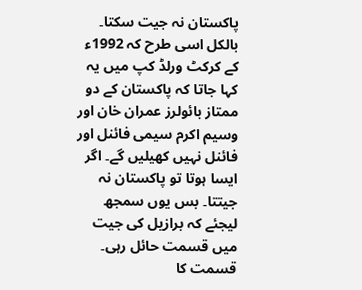پاکستان نہ جیت سکتا۔ بالکل اسی طرح کہ 1992ء کے کرکٹ ورلڈ کپ میں یہ کہا جاتا کہ پاکستان کے دو ممتاز بائولرز عمران خان اور وسیم اکرم سیمی فائنل اور فائنل نہیں کھیلیں گے۔ اگر ایسا ہوتا تو پاکستان نہ جیتتا۔ بس یوں سمجھ لیجئے کہ برازیل کی جیت میں قسمت حائل رہی۔ قسمت کا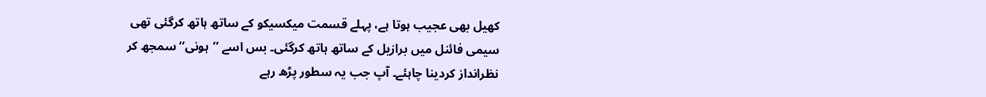کھیل بھی عجیب ہوتا ہے، پہلے قسمت میکسیکو کے ساتھ ہاتھ کرگئی تھی سیمی فائنل میں برازیل کے ساتھ ہاتھ کرگئی۔ بس اسے ’’ہونی‘‘ سمجھ کر نظرانداز کردینا چاہئے۔ آپ جب یہ سطور پڑھ رہے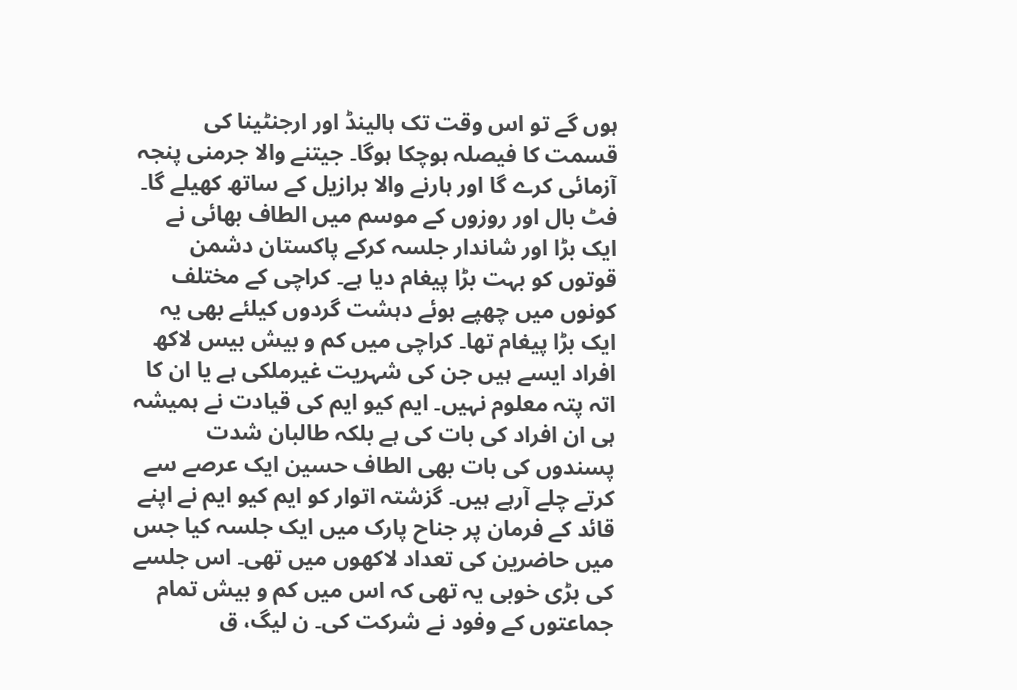ہوں گے تو اس وقت تک ہالینڈ اور ارجنٹینا کی قسمت کا فیصلہ ہوچکا ہوگا۔ جیتنے والا جرمنی پنجہ آزمائی کرے گا اور ہارنے والا برازیل کے ساتھ کھیلے گا۔ فٹ بال اور روزوں کے موسم میں الطاف بھائی نے ایک بڑا اور شاندار جلسہ کرکے پاکستان دشمن قوتوں کو بہت بڑا پیغام دیا ہے۔ کراچی کے مختلف کونوں میں چھپے ہوئے دہشت گردوں کیلئے بھی یہ ایک بڑا پیغام تھا۔ کراچی میں کم و بیش بیس لاکھ افراد ایسے ہیں جن کی شہریت غیرملکی ہے یا ان کا اتہ پتہ معلوم نہیں۔ ایم کیو ایم کی قیادت نے ہمیشہ ہی ان افراد کی بات کی ہے بلکہ طالبان شدت پسندوں کی بات بھی الطاف حسین ایک عرصے سے کرتے چلے آرہے ہیں۔ گزشتہ اتوار کو ایم کیو ایم نے اپنے قائد کے فرمان پر جناح پارک میں ایک جلسہ کیا جس میں حاضرین کی تعداد لاکھوں میں تھی۔ اس جلسے کی بڑی خوبی یہ تھی کہ اس میں کم و بیش تمام جماعتوں کے وفود نے شرکت کی۔ ن لیگ، ق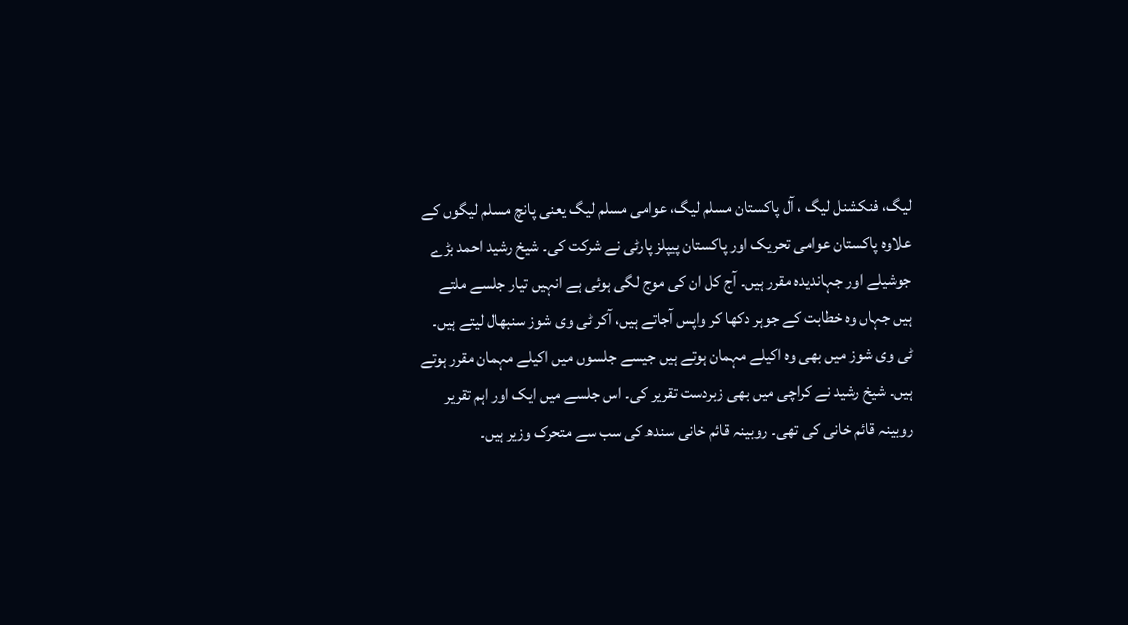لیگ، فنکشنل لیگ ، آل پاکستان مسلم لیگ، عوامی مسلم لیگ یعنی پانچ مسلم لیگوں کے علاوہ پاکستان عوامی تحریک اور پاکستان پیپلز پارٹی نے شرکت کی۔ شیخ رشید احمد بڑے جوشیلے اور جہاندیدہ مقرر ہیں۔ آج کل ان کی موج لگی ہوئی ہے انہیں تیار جلسے ملتے ہیں جہاں وہ خطابت کے جوہر دکھا کر واپس آجاتے ہیں، آکر ٹی وی شوز سنبھال لیتے ہیں۔ ٹی وی شوز میں بھی وہ اکیلے مہمان ہوتے ہیں جیسے جلسوں میں اکیلے مہمان مقرر ہوتے ہیں۔ شیخ رشید نے کراچی میں بھی زبردست تقریر کی۔ اس جلسے میں ایک اور اہم تقریر روبینہ قائم خانی کی تھی۔ روبینہ قائم خانی سندھ کی سب سے متحرک وزیر ہیں۔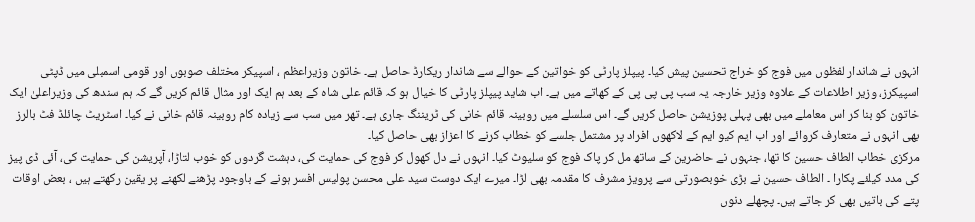انہوں نے شاندار لفظوں میں فوج کو خراج تحسین پیش کیا۔ پیپلز پارٹی کو خواتین کے حوالے سے شاندار ریکارڈ حاصل ہے۔ خاتون وزیراعظم ، اسپیکر مختلف صوبوں اور قومی اسمبلی میں ڈپٹی اسپیکرز، وزیر اطلاعات کے علاوہ وزیر خارجہ یہ سب پی پی پی کے کھاتے میں ہے۔ اب شاید پیپلز پارٹی کا خیال ہو کہ قائم علی شاہ کے بعد ہم ایک اور مثال قائم کریں گے کہ ہم سندھ کی وزیراعلیٰ ایک خاتون کو بنا کر اس معاملے میں بھی پہلی پوزیشن حاصل کریں گے۔ اس سلسلے میں روبینہ قائم خانی کی ٹریننگ جاری ہے۔ تھر میں سب سے زیادہ کام روبینہ قائم خانی نے کیا۔ اسٹریٹ چائلڈ فٹ بالرز بھی انہوں نے متعارف کروائے اور اب ایم کیو ایم کے لاکھوں افراد پر مشتمل جلسے کو خطاب کرنے کا اعزاز بھی حاصل کیا۔
مرکزی خطاب الطاف حسین کا تھا، جنہوں نے حاضرین کے ساتھ مل کر پاک فوج کو سلیوٹ کیا۔ انہوں نے دل کھول کر فوج کی حمایت کی، دہشت گردوں کو خوب لتاڑا، آپریشن کی حمایت کی، آئی ڈی پیز کی مدد کیلئے پکارا ۔ الطاف حسین نے بڑی خوبصورتی سے پرویز مشرف کا مقدمہ بھی لڑا۔ میرے ایک دوست سید علی محسن پولیس افسر ہونے کے باوجود پڑھنے لکھنے پر یقین رکھتے ہیں ، بعض اوقات پتے کی باتیں بھی کر جاتے ہیں۔ پچھلے دنوں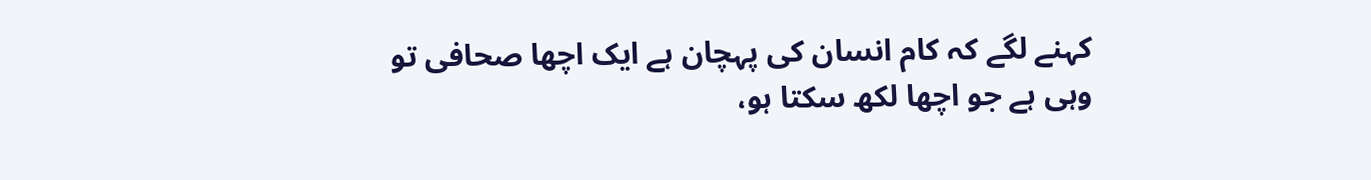کہنے لگے کہ کام انسان کی پہچان ہے ایک اچھا صحافی تو وہی ہے جو اچھا لکھ سکتا ہو،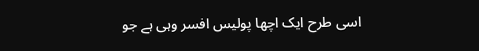اسی طرح ایک اچھا پولیس افسر وہی ہے جو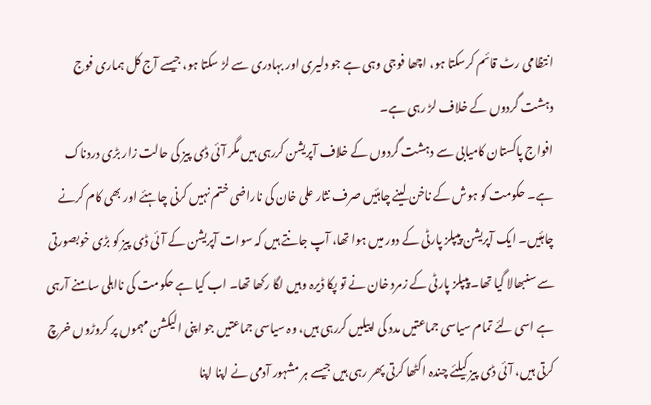انتظامی رٹ قائم کرسکتا ہو، اچھا فوجی وہی ہے جو دلیری اور بہادری سے لڑ سکتا ہو، جیسے آج کل ہماری فوج دہشت گردوں کے خلاف لڑ رہی ہے۔
افواج پاکستان کامیابی سے دہشت گردوں کے خلاف آپریشن کررہی ہیں مگر آئی ڈی پیز کی حالت زار بڑی دردناک ہے۔ حکومت کو ہوش کے ناخن لینے چاہئیں صرف نثار علی خان کی ناراضی ختم نہیں کرنی چاہئے اور بھی کام کرنے چاہئیں۔ ایک آپریشن پیپلز پارٹی کے دور میں ہوا تھا، آپ جانتے ہیں کہ سوات آپریشن کے آئی ڈی پیز کو بڑی خوبصورتی سے سنبھالا گیا تھا۔ پیپلز پارٹی کے زمرد خان نے تو پکا ڈیرہ وہیں لگا رکھا تھا۔ اب کیا ہے حکومت کی نااہلی سامنے آرہی ہے اسی لئے تمام سیاسی جماعتیں مدد کی اپیلیں کررہی ہیں، وہ سیاسی جماعتیں جو اپنی الیکشن مہموں پر کروڑوں خرچ کرتی ہیں، آئی ڈی پیز کیلئے چندہ اکٹھا کرتی پھر رہی ہیں جیسے ہر مشہور آدمی نے اپنا اپنا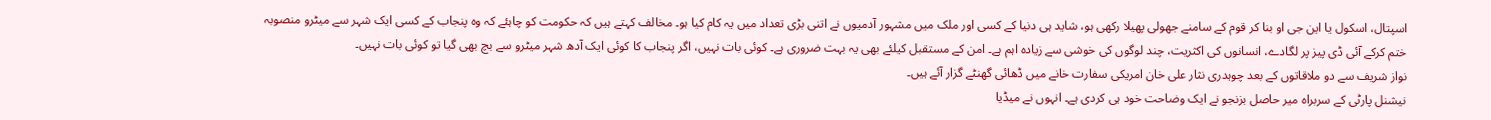اسپتال، اسکول یا این جی او بنا کر قوم کے سامنے جھولی پھیلا رکھی ہو، شاید ہی دنیا کے کسی اور ملک میں مشہور آدمیوں نے اتنی بڑی تعداد میں یہ کام کیا ہو۔ مخالف کہتے ہیں کہ حکومت کو چاہئے کہ وہ پنجاب کے کسی ایک شہر سے میٹرو منصوبہ ختم کرکے آئی ڈی پیز پر لگادے، انسانوں کی اکثریت، چند لوگوں کی خوشی سے زیادہ اہم ہے۔ امن کے مستقبل کیلئے بھی یہ بہت ضروری ہے۔ کوئی بات نہیں، اگر پنجاب کا کوئی ایک آدھ شہر میٹرو سے بچ بھی گیا تو کوئی بات نہیں۔
نواز شریف سے دو ملاقاتوں کے بعد چوہدری نثار علی خان امریکی سفارت خانے میں ڈھائی گھنٹے گزار آئے ہیں۔
نیشنل پارٹی کے سربراہ میر حاصل بزنجو نے ایک وضاحت خود ہی کردی ہے۔ انہوں نے میڈیا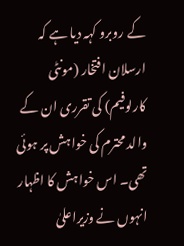کے روبرو کہہ دیا ہے کہ ارسلان افتخار (مونٹی کارلوفیم) کی تقرری ان کے والد محترم کی خواہش پر ہوئی تھی۔ اس خواہش کا اظہار انہوں نے وزیراعلیٰ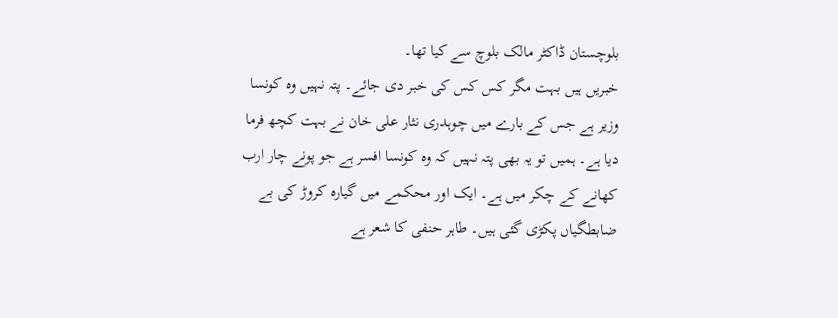بلوچستان ڈاکٹر مالک بلوچ سے کیا تھا۔
خبریں ہیں بہت مگر کس کس کی خبر دی جائے۔ پتہ نہیں وہ کونسا وزیر ہے جس کے بارے میں چوہدری نثار علی خان نے بہت کچھ فرما دیا ہے۔ ہمیں تو یہ بھی پتہ نہیں کہ وہ کونسا افسر ہے جو پونے چار ارب کھانے کے چکر میں ہے۔ ایک اور محکمے میں گیارہ کروڑ کی بے ضابطگیاں پکڑی گئی ہیں۔ طاہر حنفی کا شعر ہے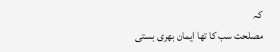کہ
مصلحت سب کا تھا ایمان بھری بستی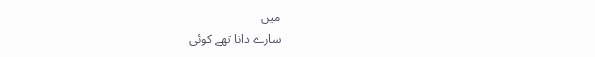میں
سارے دانا تھے کوئی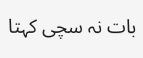بات نہ سچی کہتا